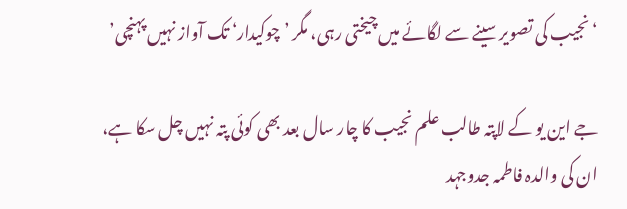‘نجیب کی تصویر سینے سے لگائے میں چیختی رہی، مگر ’چوکیدار‘ تک آواز نہیں پہنچی’

جے این یو کے لاپتہ طالب علم نجیب کا چار سال بعد بھی کوئی پتہ نہیں چل سکا ہے، ان کی والدہ فاطمہ جدوجہد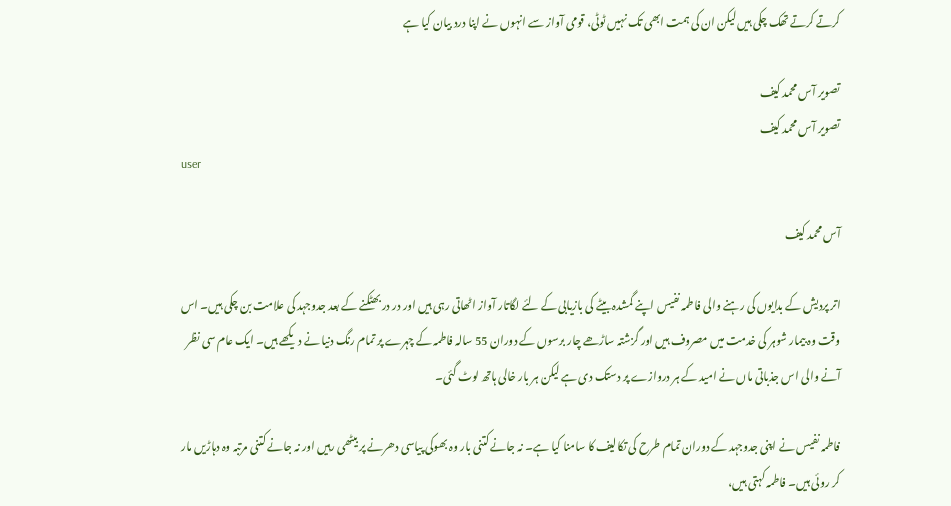کرتے کرتے تھک چکی ہیں لیکن ان کی ہمت ابھی تک نہیں ٹوٹی، قومی آواز سے انہوں نے اپنا درد بیان کیا ہے

تصویر آس محمد کیف
تصویر آس محمد کیف
user

آس محمد کیف

اتر پردیش کے بدایوں کی رہنے والی فاطمہ نفیس اپنے گمشدہ بیٹے کی بازیابی کے لئے لگاتار آواز اٹھاتی رہی ہیں اور در در بھٹکنے کے بعد جدوجہد کی علامت بن چکی ہیں۔ اس وقت وہ بیمار شوہر کی خدمت میں مصروف ہیں اور گزشتہ ساڑھے چار برسوں کے دوران 55 سالہ فاطمہ کے چہرے پر تمام رنگ دنیا نے دیکھے ہیں۔ ایک عام سی نظر آنے والی اس جذباتی ماں نے امید کے ہر دروازے پر دستک دی ہے لیکن ہر بار خالی ہاتھ لوٹ گئی۔

فاطمہ نفیس نے اپنی جدوجہد کے دوران تمام طرح کی تکالیف کا سامنا کیا ہے۔ نہ جانے کتنی بار وہ بھوکی پیاسی دھرنے پر بیٹھی رہیں اور نہ جانے کتنی مرتبہ وہ دہاڑیں مار کر روئی ہیں۔ فاطمہ کہتی ہیں،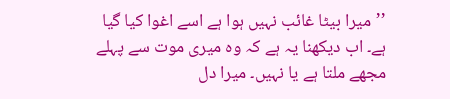’’میرا بیٹا غائب نہیں ہوا ہے اسے اغوا کیا گیا ہے۔ اب دیکھنا یہ ہے کہ وہ میری موت سے پہلے مجھے ملتا ہے یا نہیں۔ میرا دل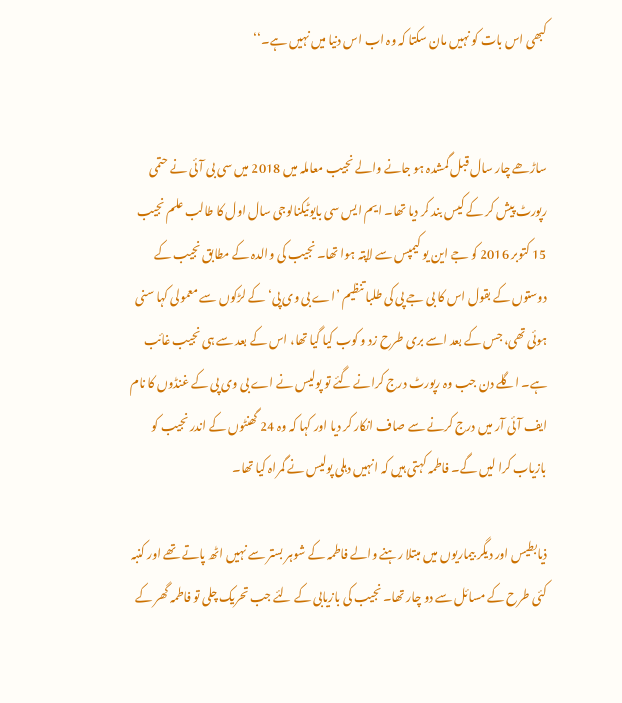کبھی اس بات کو نہیں مان سکتا کہ وہ اب اس دنیا میں نہیں ہے۔‘‘


ساڑھے چار سال قبل گمشدہ ہو جانے والے نجیب معاملہ میں 2018 میں سی بی آئی نے حتمی رپورٹ پیش کر کے کیس بند کر دیا تھا۔ ایم ایس سی بایوٹیکنالوجی سال اول کا طالب علم نجیب 15 کتوبر 2016 کو جے این یو کیمپس سے لاپتہ ہوا تھا۔ نجیب کی والدہ کے مطابق نجیب کے دوستوں کے بقول اس کا بی جے پی کی طلبا تنظیم ’اے بی وی پی‘ کے لڑکوں سے معمولی کہا سنی ہوئی تھی، جس کے بعد اسے بری طرح زد و کوب کیا گیا تھا، اس کے بعد سے ہی نجیب غائب ہے۔ اگلے دن جب وہ رپورٹ درج کرانے گئے تو پولیس نے اے بی وی پی کے غنڈوں کا نام ایف آئی آر میں درج کرنے سے صاف انکار کر دیا اور کہا کہ وہ 24 گھنٹوں کے اندر نجیب کو بازیاب کرا لیں گے۔ فاطمہ کہتی ہیں کہ انہیں دہلی پولیس نے گمراہ کیا تھا۔

ذیابطیس اور دیگر بیماریوں میں مبتلا رہنے والے فاطمہ کے شوہر بستر سے نہیں اٹھ پاتے تھے اور کنبہ کئی طرح کے مسائل سے دو چار تھا۔ نجیب کی بازیابی کے لئے جب تحریک چلی تو فاطمہ گھر کے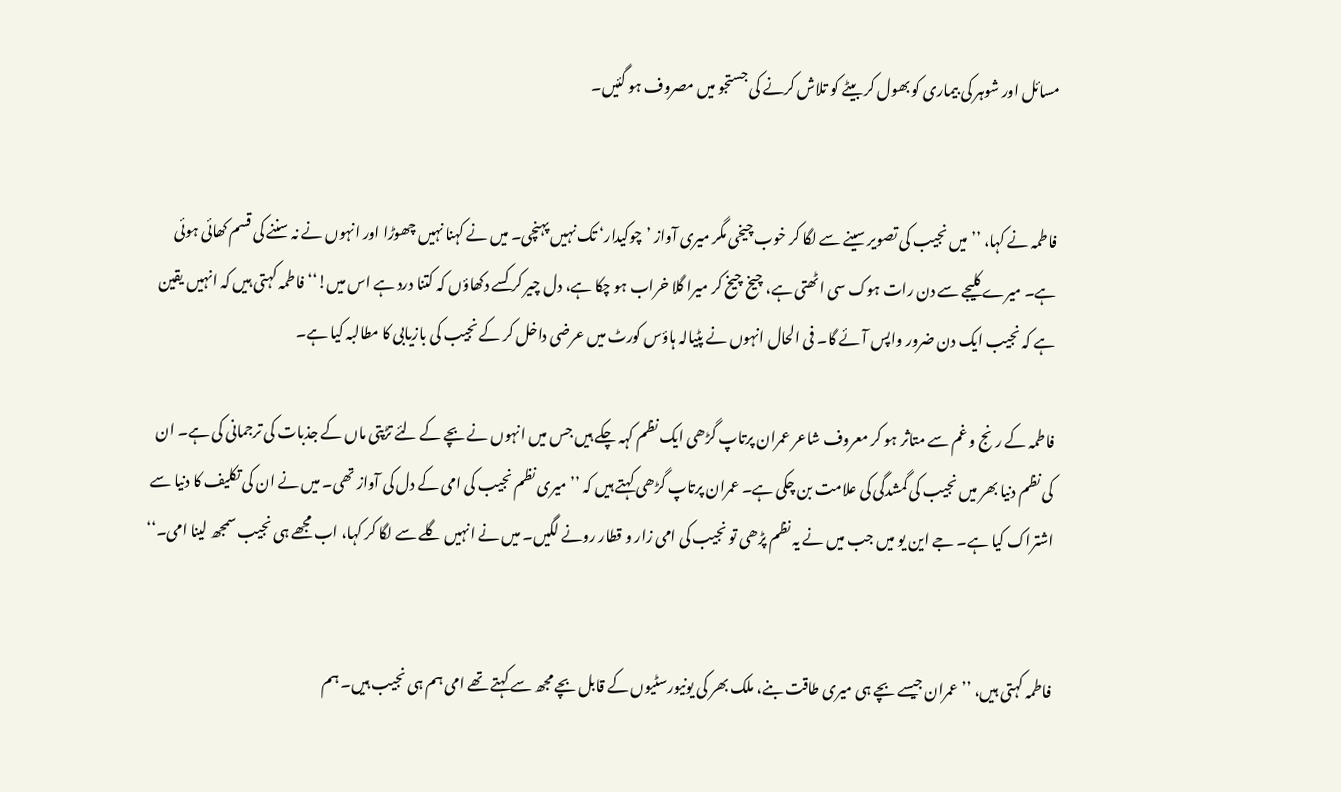مسائل اور شوہر کی بیماری کو بھول کر بیٹے کو تلاش کرنے کی جستجو میں مصروف ہو گئیں۔


فاطمہ نے کہا، ’’میں نجیب کی تصویر سینے سے لگا کر خوب چیخی مگر میری آواز ’چوکیدار‘ تک نہیں پہنچی۔ میں نے کہنا نہیں چھوڑا اور انہوں نے نہ سننے کی قسم کھائی ہوئی ہے۔ میرے کلیجے سے دن رات ہوک سی اٹھتی ہے، چیخ چیخ کر میرا گلا خراب ہو چکا ہے، دل چیر کر کسے دکھاؤں کہ کتنا درد ہے اس میں!‘‘ فاطمہ کہتی ہیں کہ انہیں یقین ہے کہ نجیب ایک دن ضرور واپس آئے گا۔ فی الحال انہوں نے پٹیالہ ہاؤس کورٹ میں عرضی داخل کر کے نجیب کی بازیابی کا مطالبہ کیا ہے۔

فاطمہ کے رنج و غم سے متاثر ہو کر معروف شاعر عمران پرتاپ گڑھی ایک نظم کہہ چکے ہیں جس میں انہوں نے بچے کے لئے تڑپتی ماں کے جذبات کی ترجمانی کی ہے۔ ان کی نظم دنیا بھر میں نجیب کی گمشدگی کی علامت بن چکی ہے۔ عمران پرتاپ گڑھی کہتے ہیں کہ ’’میری نظم نجیب کی امی کے دل کی آواز تھی۔ میں نے ان کی تکلیف کا دنیا سے اشتراک کیا ہے۔ جے این یو میں جب میں نے یہ نظم پڑھی تو نجیب کی امی زار و قطار رونے لگیں۔ میں نے انہیں گلے سے لگا کر کہا، اب مجھے ہی نجیب سمجھ لینا امی۔‘‘


فاطمہ کہتی ہیں، ’’عمران جیسے بچے ہی میری طاقت بنے، ملک بھر کی یونیورسٹیوں کے قابل بچے مجھ سے کہتے تھے امی ہم ہی نجیب ہیں۔ ہم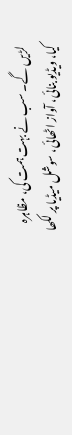لڑیں گے۔ سب نے بہت ہمت کی، مظاہرہ کیا، ویڈیو بنائی، آواز اٹھائی، سوشل میڈیا پر لکھا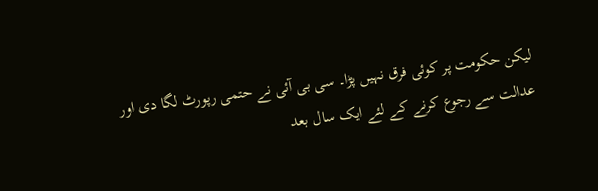لیکن حکومت پر کوئی فرق نہیں پڑا۔ سی بی آئی نے حتمی رپورٹ لگا دی اور عدالت سے رجوع کرنے کے لئے ایک سال بعد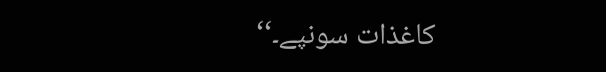کاغذات سونپے۔‘‘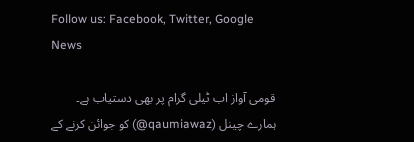Follow us: Facebook, Twitter, Google News

قومی آواز اب ٹیلی گرام پر بھی دستیاب ہے۔ ہمارے چینل (qaumiawaz@) کو جوائن کرنے کے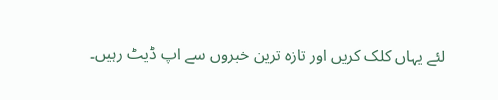لئے یہاں کلک کریں اور تازہ ترین خبروں سے اپ ڈیٹ رہیں۔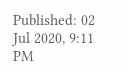Published: 02 Jul 2020, 9:11 PM